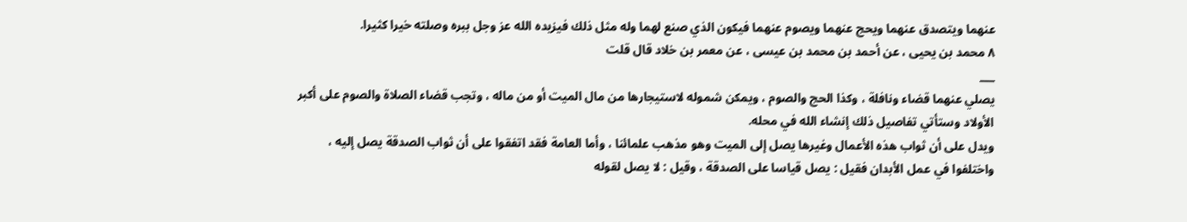عنهما ويتصدق عنهما ويحج عنهما ويصوم عنهما فيكون الذي صنع لهما وله مثل ذلك فيزيده الله عز وجل ببره وصلته خيرا كثيرا.
٨ محمد بن يحيى ، عن أحمد بن محمد بن عيسى ، عن معمر بن خلاد قال قلت
___
يصلي عنهما قضاء ونافلة ، وكذا الحج والصوم ، ويمكن شموله لاستيجارها من مال الميت أو من ماله ، وتجب قضاء الصلاة والصوم على أكبر الأولاد وستأتي تفاصيل ذلك إنشاء الله في محله.
ويدل على أن ثواب هذه الأعمال وغيرها يصل إلى الميت وهو مذهب علمائنا ، وأما العامة فقد اتفقوا على أن ثواب الصدقة يصل إليه ، واختلفوا في عمل الأبدان فقيل : يصل قياسا على الصدقة ، وقيل : لا يصل لقوله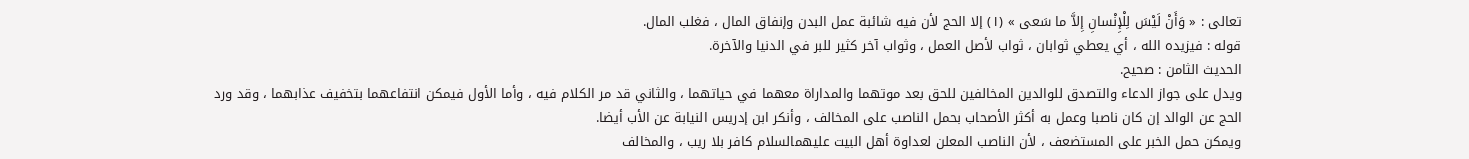تعالى : « وَأَنْ لَيْسَ لِلْإِنْسانِ إِلاَّ ما سَعى » (١) إلا الحج لأن فيه شائبة عمل البدن وإنفاق المال ، فغلب المال.
قوله : فيزيده الله ، أي يعطي ثوابان ، ثواب لأصل العمل ، وثواب آخر كثير للبر في الدنيا والآخرة.
الحديث الثامن : صحيح.
ويدل على جواز الدعاء والتصدق للوالدين المخالفين للحق بعد موتهما والمداراة معهما في حياتهما ، والثاني قد مر الكلام فيه ، وأما الأول فيمكن انتفاعهما بتخفيف عذابهما ، وقد ورد الحج عن الوالد إن كان ناصبا وعمل به أكثر الأصحاب بحمل الناصب على المخالف ، وأنكر ابن إدريس النيابة عن الأب أيضا.
ويمكن حمل الخبر على المستضعف ، لأن الناصب المعلن لعداوة أهل البيت عليهمالسلام كافر بلا ريب ، والمخالف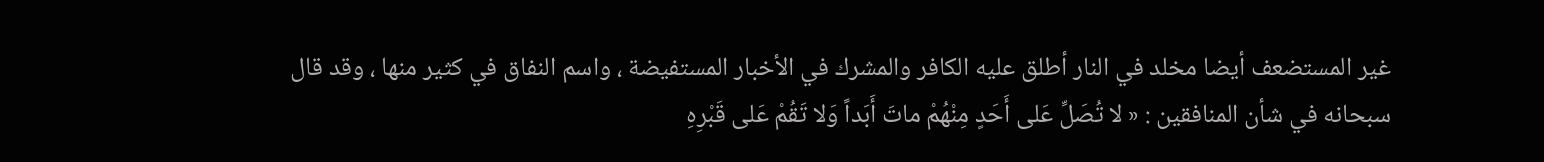غير المستضعف أيضا مخلد في النار أطلق عليه الكافر والمشرك في الأخبار المستفيضة ، واسم النفاق في كثير منها ، وقد قال سبحانه في شأن المنافقين : « لا تُصَلِّ عَلى أَحَدٍ مِنْهُمْ ماتَ أَبَداً وَلا تَقُمْ عَلى قَبْرِهِ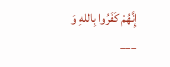إِنَّهُمْ كَفَرُوا بِاللهِ وَ
___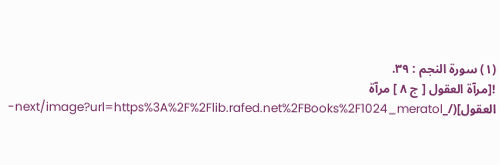(١) سورة النجم : ٣٩.
![مرآة العقول [ ج ٨ ] مرآة العقول](/_next/image?url=https%3A%2F%2Flib.rafed.net%2FBooks%2F1024_meratol-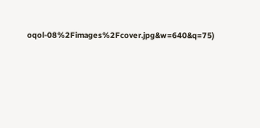oqol-08%2Fimages%2Fcover.jpg&w=640&q=75)